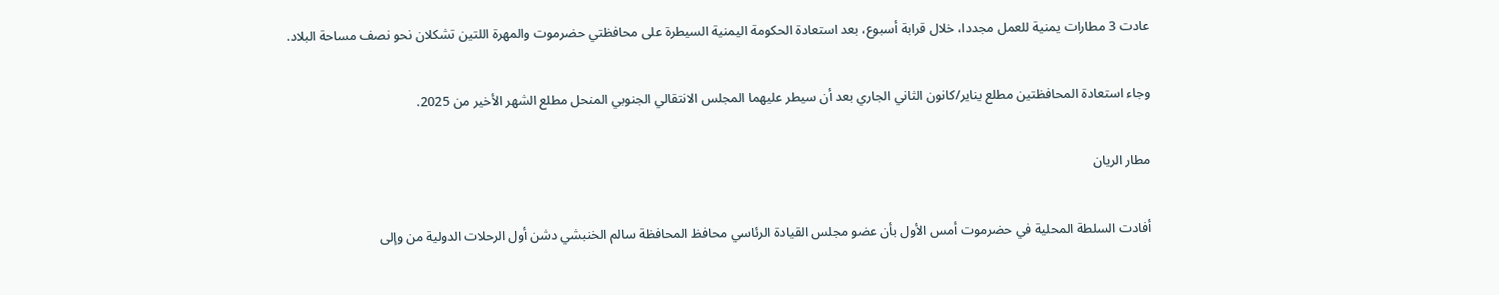عادت 3 مطارات يمنية للعمل مجددا، خلال قرابة أسبوع، بعد استعادة الحكومة اليمنية السيطرة على محافظتي حضرموت والمهرة اللتين تشكلان نحو نصف مساحة البلاد.

وجاء استعادة المحافظتين مطلع يناير/كانون الثاني الجاري بعد أن سيطر عليهما المجلس الانتقالي الجنوبي المنحل مطلع الشهر الأخير من 2025.

مطار الريان

أفادت السلطة المحلية في حضرموت أمس الأول بأن عضو مجلس القيادة الرئاسي محافظ المحافظة سالم الخنبشي دشن أول الرحلات الدولية من وإلى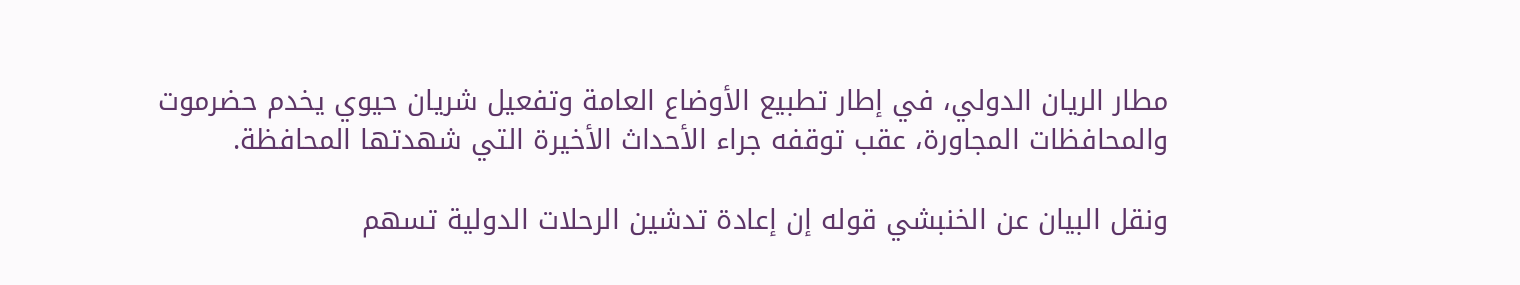مطار الريان الدولي، في إطار تطبيع الأوضاع العامة وتفعيل شريان حيوي يخدم حضرموت والمحافظات المجاورة، عقب توقفه جراء الأحداث الأخيرة التي شهدتها المحافظة.

ونقل البيان عن الخنبشي قوله إن إعادة تدشين الرحلات الدولية تسهم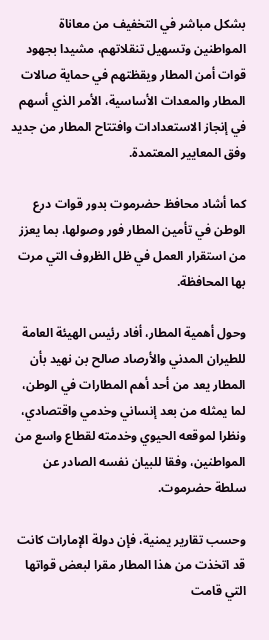بشكل مباشر في التخفيف من معاناة المواطنين وتسهيل تنقلاتهم، مشيدا بجهود قوات أمن المطار ويقظتهم في حماية صالات المطار والمعدات الأساسية، الأمر الذي أسهم في إنجاز الاستعدادات وافتتاح المطار من جديد وفق المعايير المعتمدة.

كما أشاد محافظ حضرموت بدور قوات درع الوطن في تأمين المطار فور وصولها، بما يعزز من استقرار العمل في ظل الظروف التي مرت بها المحافظة.

وحول أهمية المطار، أفاد رئيس الهيئة العامة للطيران المدني والأرصاد صالح بن نهيد بأن المطار يعد من أحد أهم المطارات في الوطن، لما يمثله من بعد إنساني وخدمي واقتصادي، ونظرا لموقعه الحيوي وخدمته لقطاع واسع من المواطنين، وفقا للبيان نفسه الصادر عن سلطة حضرموت.

وحسب تقارير يمنية، فإن دولة الإمارات كانت قد اتخذت من هذا المطار مقرا لبعض قواتها التي قامت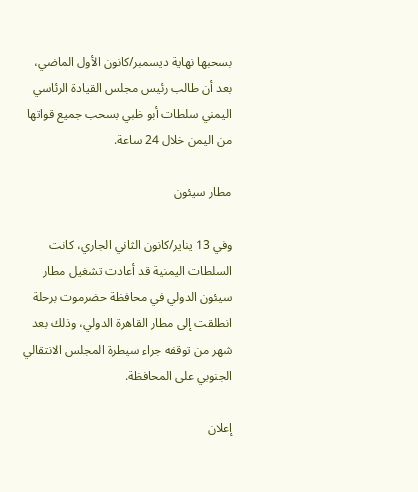بسحبها نهاية ديسمبر/كانون الأول الماضي، بعد أن طالب رئيس مجلس القيادة الرئاسي اليمني سلطات أبو ظبي بسحب جميع قواتها من اليمن خلال 24 ساعة.

مطار سيئون

وفي 13 يناير/كانون الثاني الجاري، كانت السلطات اليمنية قد أعادت تشغيل مطار سيئون الدولي في محافظة حضرموت برحلة انطلقت إلى مطار القاهرة الدولي، وذلك بعد شهر من توقفه جراء سيطرة المجلس الانتقالي الجنوبي على المحافظة.

إعلان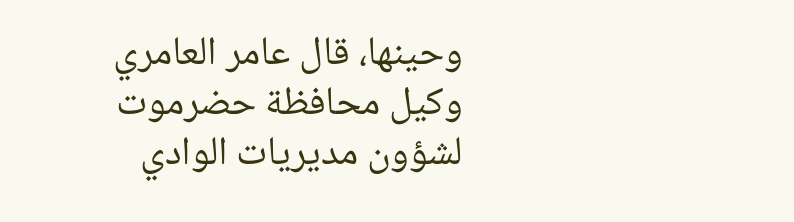وحينها، قال عامر العامري وكيل محافظة حضرموت لشؤون مديريات الوادي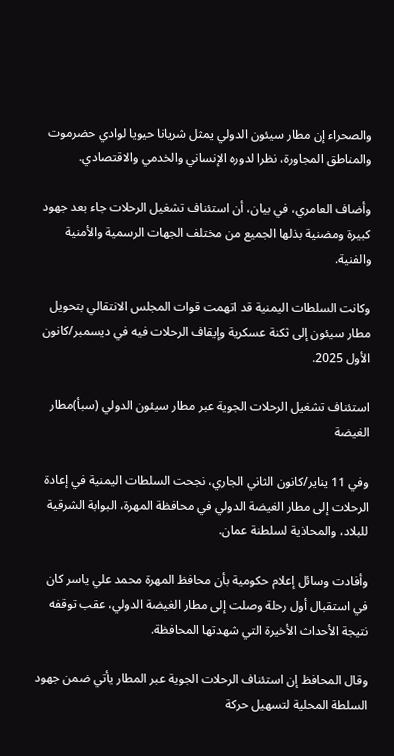والصحراء إن مطار سيئون الدولي يمثل شريانا حيويا لوادي حضرموت والمناطق المجاورة، نظرا لدوره الإنساني والخدمي والاقتصادي.

وأضاف العامري، في بيان، أن استئناف تشغيل الرحلات جاء بعد جهود كبيرة ومضنية بذلها الجميع من مختلف الجهات الرسمية والأمنية والفنية.

وكانت السلطات اليمنية قد اتهمت قوات المجلس الانتقالي بتحويل مطار سيئون إلى ثكنة عسكرية وإيقاف الرحلات فيه في ديسمبر/كانون الأول 2025.

استئناف تشغيل الرحلات الجوية عبر مطار سيئون الدولي (سبأ)مطار الغيضة

وفي 11 يناير/كانون الثاني الجاري، نجحت السلطات اليمنية في إعادة الرحلات إلى مطار الغيضة الدولي في محافظة المهرة، البوابة الشرقية للبلاد، والمحاذية لسلطنة عمان.

وأفادت وسائل إعلام حكومية بأن محافظ المهرة محمد علي ياسر كان في استقبال أول رحلة وصلت إلى مطار الغيضة الدولي، عقب توقفه نتيجة الأحداث الأخيرة التي شهدتها المحافظة.

وقال المحافظ إن استئناف الرحلات الجوية عبر المطار يأتي ضمن جهود السلطة المحلية لتسهيل حركة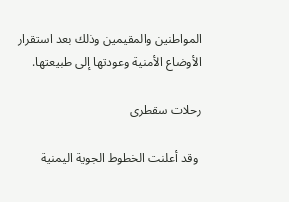المواطنين والمقيمين وذلك بعد استقرار الأوضاع الأمنية وعودتها إلى طبيعتها.

رحلات سقطرى

 وقد أعلنت الخطوط الجوية اليمنية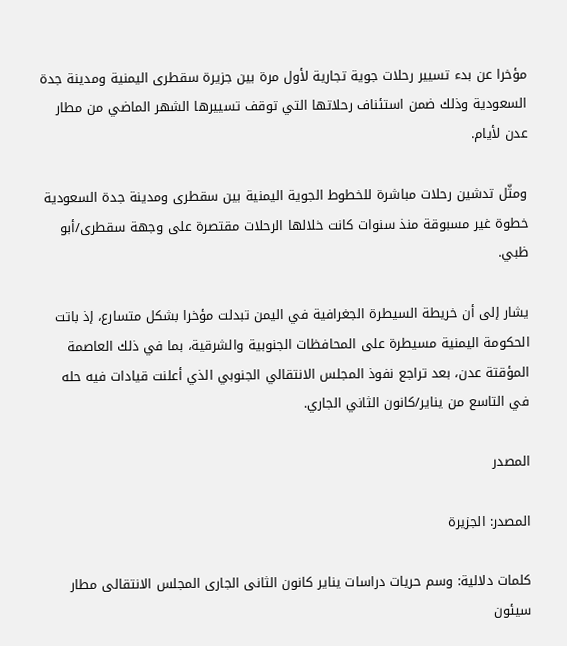مؤخرا عن بدء تسيير رحلات جوية تجارية لأول مرة بين جزيرة سقطرى اليمنية ومدينة جدة السعودية وذلك ضمن استئناف رحلاتها التي توقف تسييرها الشهر الماضي من مطار عدن لأيام.

ومثّل تدشين رحلات مباشرة للخطوط الجوية اليمنية بين سقطرى ومدينة جدة السعودية خطوة غير مسبوقة منذ سنوات كانت خلالها الرحلات مقتصرة على وجهة سقطرى/أبو ظبي.

يشار إلى أن خريطة السيطرة الجغرافية في اليمن تبدلت مؤخرا بشكل متسارع، إذ باتت الحكومة اليمنية مسيطرة على المحافظات الجنوبية والشرقية، بما في ذلك العاصمة المؤقتة عدن، بعد تراجع نفوذ المجلس الانتقالي الجنوبي الذي أعلنت قيادات فيه حله في التاسع من يناير/كانون الثاني الجاري.

المصدر

المصدر: الجزيرة

كلمات دلالية: وسم حريات دراسات ینایر کانون الثانی الجاری المجلس الانتقالی مطار سیئون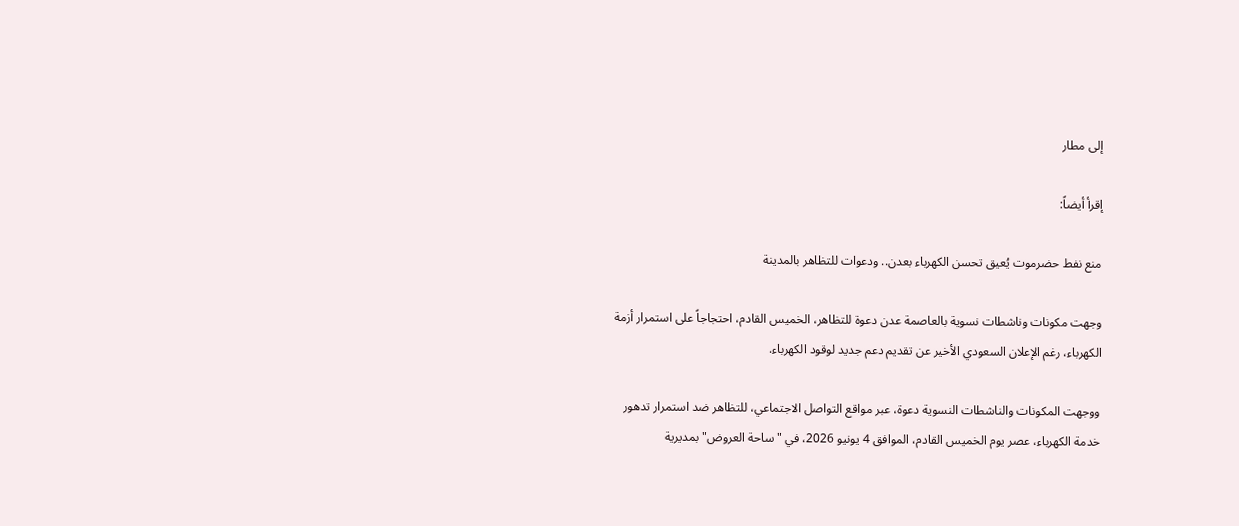إلى مطار

إقرأ أيضاً:

منع نفط حضرموت يُعيق تحسن الكهرباء بعدن.. ودعوات للتظاهر بالمدينة

وجهت مكونات وناشطات نسوية بالعاصمة عدن دعوة للتظاهر، الخميس القادم، احتجاجاً على استمرار أزمة الكهرباء، رغم الإعلان السعودي الأخير عن تقديم دعم جديد لوقود الكهرباء.

ووجهت المكونات والناشطات النسوية دعوة، عبر مواقع التواصل الاجتماعي، للتظاهر ضد استمرار تدهور خدمة الكهرباء، عصر يوم الخميس القادم، الموافق 4 يونيو 2026، في "ساحة العروض" بمديرية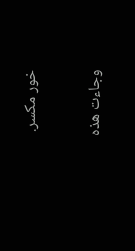خور مكسر.

وجاءت هذه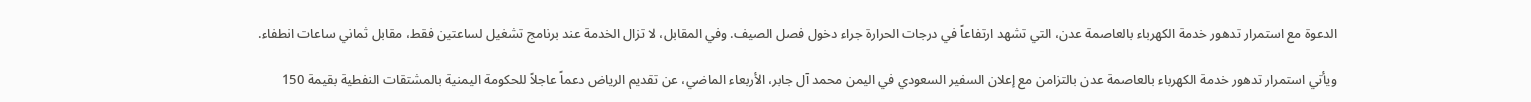الدعوة مع استمرار تدهور خدمة الكهرباء بالعاصمة عدن، التي تشهد ارتفاعاً في درجات الحرارة جراء دخول فصل الصيف. وفي المقابل، لا تزال الخدمة عند برنامج تشغيل لساعتين فقط، مقابل ثماني ساعات انطفاء.

ويأتي استمرار تدهور خدمة الكهرباء بالعاصمة عدن بالتزامن مع إعلان السفير السعودي في اليمن محمد آل جابر، الأربعاء الماضي، عن تقديم الرياض دعماً عاجلاً للحكومة اليمنية بالمشتقات النفطية بقيمة 150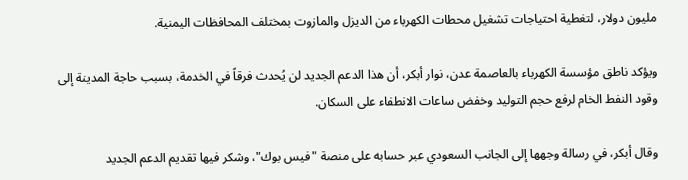مليون دولار، لتغطية احتياجات تشغيل محطات الكهرباء من الديزل والمازوت بمختلف المحافظات اليمنية.

ويؤكد ناطق مؤسسة الكهرباء بالعاصمة عدن، نوار أبكر، أن هذا الدعم الجديد لن يُحدث فرقاً في الخدمة، بسبب حاجة المدينة إلى وقود النفط الخام لرفع حجم التوليد وخفض ساعات الانطفاء على السكان.

وقال أبكر، في رسالة وجهها إلى الجانب السعودي عبر حسابه على منصة "فيس بوك"، وشكر فيها تقديم الدعم الجديد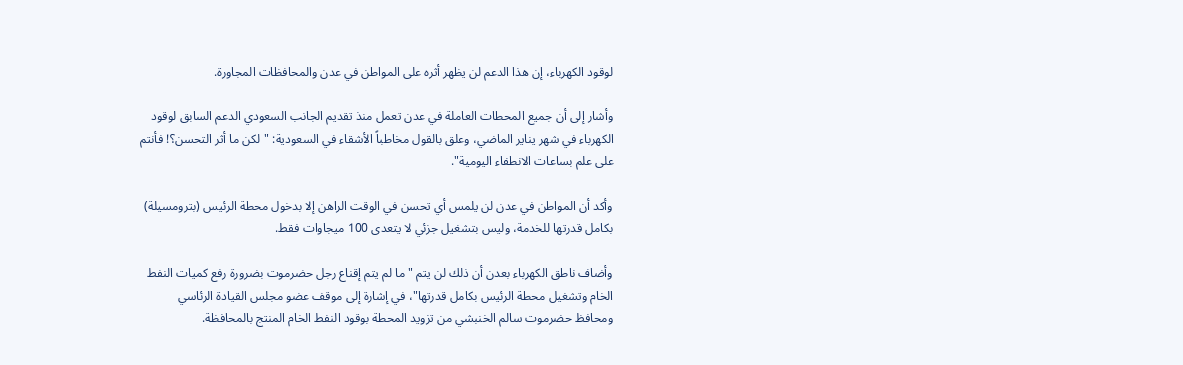لوقود الكهرباء، إن هذا الدعم لن يظهر أثره على المواطن في عدن والمحافظات المجاورة.

وأشار إلى أن جميع المحطات العاملة في عدن تعمل منذ تقديم الجانب السعودي الدعم السابق لوقود الكهرباء في شهر يناير الماضي، وعلق بالقول مخاطباً الأشقاء في السعودية: "لكن ما أثر التحسن؟! فأنتم على علم بساعات الانطفاء اليومية".

وأكد أن المواطن في عدن لن يلمس أي تحسن في الوقت الراهن إلا بدخول محطة الرئيس (بترومسيلة) بكامل قدرتها للخدمة، وليس بتشغيل جزئي لا يتعدى 100 ميجاوات فقط.

وأضاف ناطق الكهرباء بعدن أن ذلك لن يتم "ما لم يتم إقناع رجل حضرموت بضرورة رفع كميات النفط الخام وتشغيل محطة الرئيس بكامل قدرتها"، في إشارة إلى موقف عضو مجلس القيادة الرئاسي ومحافظ حضرموت سالم الخنبشي من تزويد المحطة بوقود النفط الخام المنتج بالمحافظة.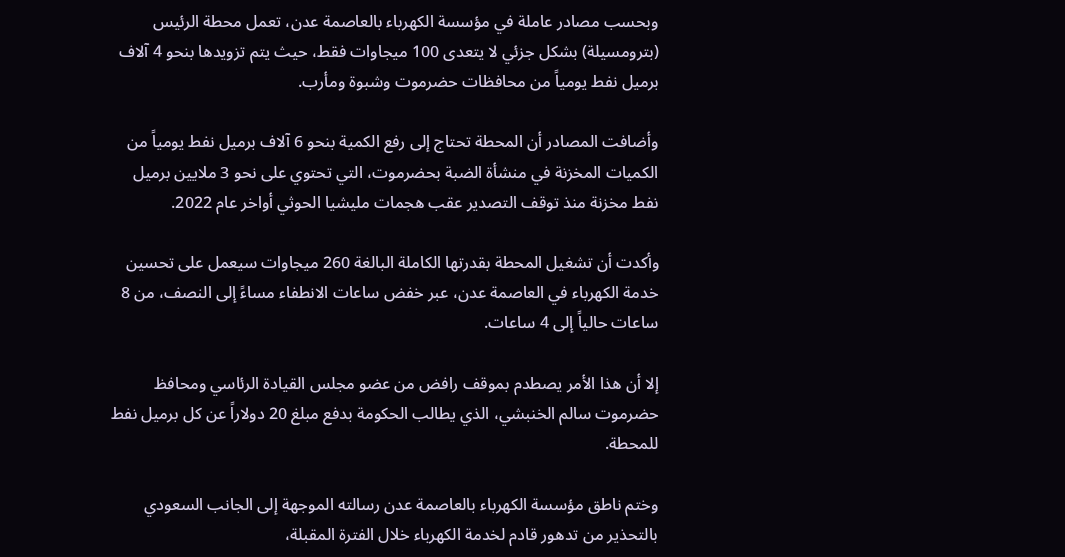وبحسب مصادر عاملة في مؤسسة الكهرباء بالعاصمة عدن، تعمل محطة الرئيس (بترومسيلة) بشكل جزئي لا يتعدى 100 ميجاوات فقط، حيث يتم تزويدها بنحو 4 آلاف برميل نفط يومياً من محافظات حضرموت وشبوة ومأرب.

وأضافت المصادر أن المحطة تحتاج إلى رفع الكمية بنحو 6 آلاف برميل نفط يومياً من الكميات المخزنة في منشأة الضبة بحضرموت، التي تحتوي على نحو 3 ملايين برميل نفط مخزنة منذ توقف التصدير عقب هجمات مليشيا الحوثي أواخر عام 2022.

وأكدت أن تشغيل المحطة بقدرتها الكاملة البالغة 260 ميجاوات سيعمل على تحسين خدمة الكهرباء في العاصمة عدن، عبر خفض ساعات الانطفاء مساءً إلى النصف، من 8 ساعات حالياً إلى 4 ساعات.

إلا أن هذا الأمر يصطدم بموقف رافض من عضو مجلس القيادة الرئاسي ومحافظ حضرموت سالم الخنبشي، الذي يطالب الحكومة بدفع مبلغ 20 دولاراً عن كل برميل نفط للمحطة.

وختم ناطق مؤسسة الكهرباء بالعاصمة عدن رسالته الموجهة إلى الجانب السعودي بالتحذير من تدهور قادم لخدمة الكهرباء خلال الفترة المقبلة،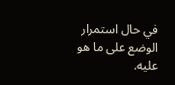في حال استمرار الوضع على ما هو عليه.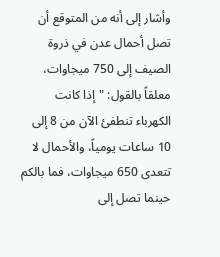وأشار إلى أنه من المتوقع أن تصل أحمال عدن في ذروة الصيف إلى 750 ميجاوات، معلقاً بالقول: "إذا كانت الكهرباء تنطفئ الآن من 8 إلى 10 ساعات يومياً، والأحمال لا تتعدى 650 ميجاوات، فما بالكم حينما تصل إلى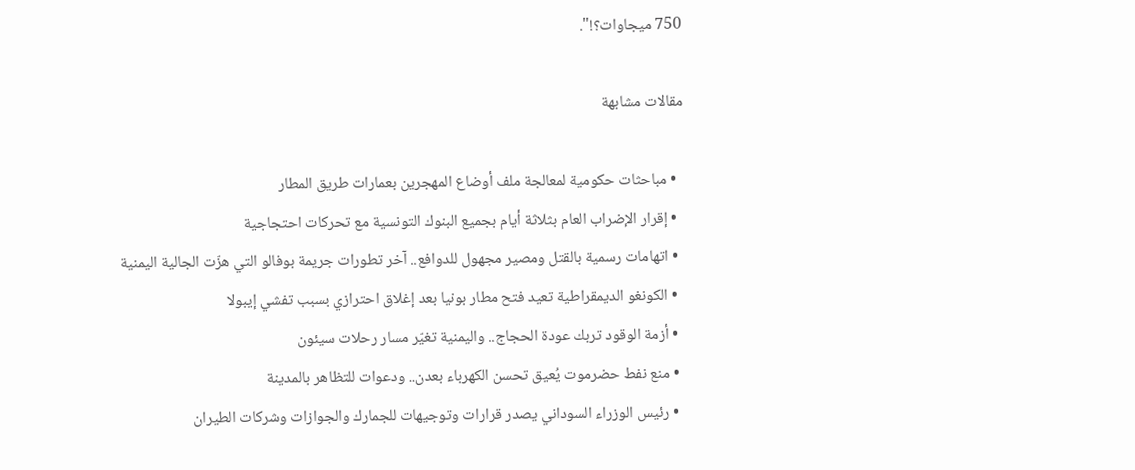750 ميجاوات؟!".

مقالات مشابهة

  • مباحثات حكومية لمعالجة ملف أوضاع المهجرين بعمارات طريق المطار
  • إقرار الإضراب العام بثلاثة أيام بجميع البنوك التونسية مع تحركات احتجاجية
  • اتهامات رسمية بالقتل ومصير مجهول للدوافع.. آخر تطورات جريمة بوفالو التي هزّت الجالية اليمنية
  • الكونغو الديمقراطية تعيد فتح مطار بونيا بعد إغلاق احترازي بسبب تفشي إيبولا
  • أزمة الوقود تربك عودة الحجاج.. واليمنية تغيّر مسار رحلات سيئون
  • منع نفط حضرموت يُعيق تحسن الكهرباء بعدن.. ودعوات للتظاهر بالمدينة
  • رئيس الوزراء السوداني يصدر قرارات وتوجيهات للجمارك والجوازات وشركات الطيران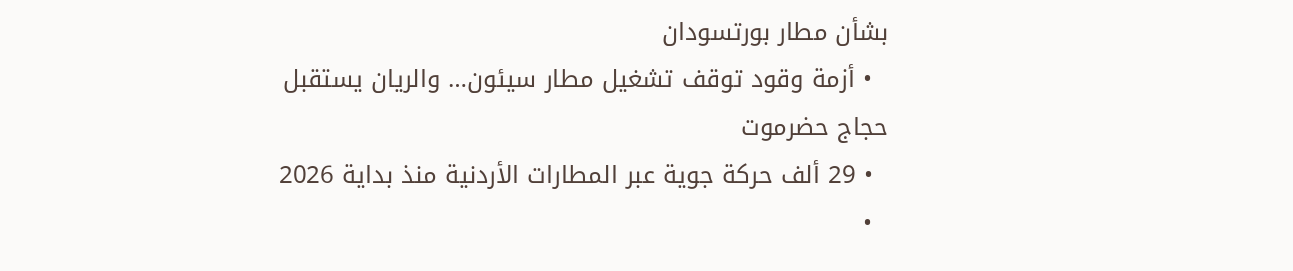بشأن مطار بورتسودان
  • أزمة وقود توقف تشغيل مطار سيئون… والريان يستقبل حجاج حضرموت
  • 29 ألف حركة جوية عبر المطارات الأردنية منذ بداية 2026
  •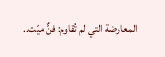المعارضة التي لم تُقاوم: فنٌّ ميّت..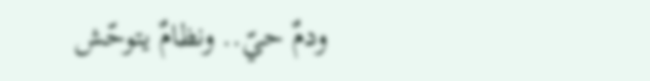ودمٌ حيّ.. ونظامٌ يتوحّش